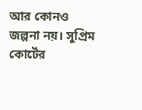আর কোনও জল্পনা নয়। সুপ্রিম কোর্টের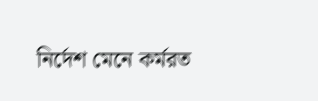নির্দেশ মেনে কর্মরত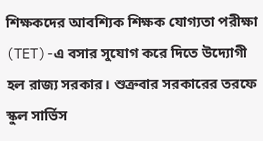শিক্ষকদের আবশ্যিক শিক্ষক যোগ্যতা পরীক্ষা (TET)-এ বসার সুযোগ করে দিতে উদ্যোগী হল রাজ্য সরকার। শুক্রবার সরকারের তরফে স্কুল সার্ভিস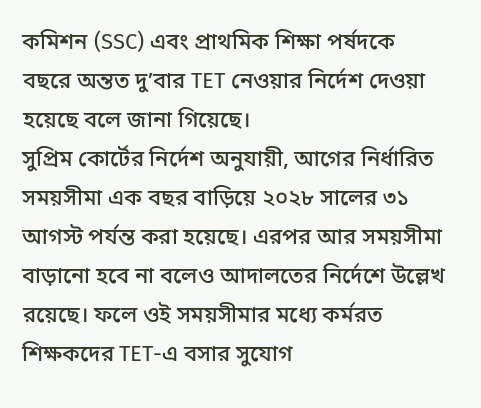কমিশন (SSC) এবং প্রাথমিক শিক্ষা পর্ষদকে বছরে অন্তত দু’বার TET নেওয়ার নির্দেশ দেওয়া হয়েছে বলে জানা গিয়েছে।
সুপ্রিম কোর্টের নির্দেশ অনুযায়ী, আগের নির্ধারিত সময়সীমা এক বছর বাড়িয়ে ২০২৮ সালের ৩১ আগস্ট পর্যন্ত করা হয়েছে। এরপর আর সময়সীমা বাড়ানো হবে না বলেও আদালতের নির্দেশে উল্লেখ রয়েছে। ফলে ওই সময়সীমার মধ্যে কর্মরত শিক্ষকদের TET-এ বসার সুযোগ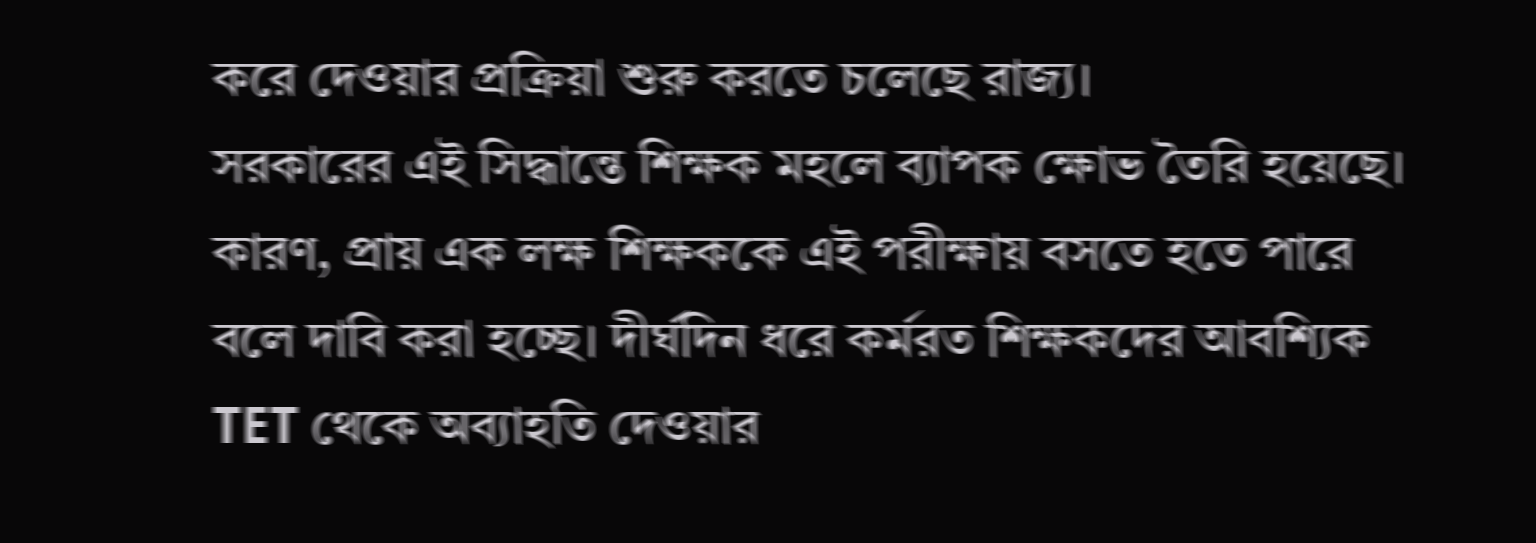করে দেওয়ার প্রক্রিয়া শুরু করতে চলেছে রাজ্য।
সরকারের এই সিদ্ধান্তে শিক্ষক মহলে ব্যাপক ক্ষোভ তৈরি হয়েছে। কারণ, প্রায় এক লক্ষ শিক্ষককে এই পরীক্ষায় বসতে হতে পারে বলে দাবি করা হচ্ছে। দীর্ঘদিন ধরে কর্মরত শিক্ষকদের আবশ্যিক TET থেকে অব্যাহতি দেওয়ার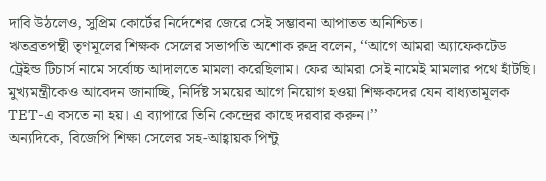দাবি উঠলেও, সুপ্রিম কোর্টের নির্দেশের জেরে সেই সম্ভাবনা আপাতত অনিশ্চিত।
ঋতব্রতপন্থী তৃণমূলের শিক্ষক সেলের সভাপতি অশোক রুদ্র বলেন, ‘‘আগে আমরা অ্যাফেকটেড ট্রেইন্ড টিচার্স নামে সর্বোচ্চ আদালতে মামলা করেছিলাম। ফের আমরা সেই নামেই মামলার পথে হাঁটছি। মুখ্যমন্ত্রীকেও আবেদন জানাচ্ছি, নির্দিষ্ট সময়ের আগে নিয়োগ হওয়া শিক্ষকদের যেন বাধ্যতামূলক TET-এ বসতে না হয়। এ ব্যাপারে তিনি কেন্দ্রের কাছে দরবার করুন।’’
অন্যদিকে, বিজেপি শিক্ষা সেলের সহ-আহ্বায়ক পিন্টু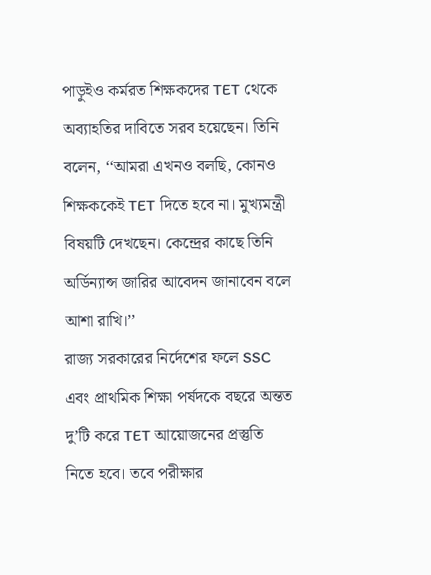পাড়ুইও কর্মরত শিক্ষকদের TET থেকে অব্যাহতির দাবিতে সরব হয়েছেন। তিনি বলেন, ‘‘আমরা এখনও বলছি, কোনও শিক্ষককেই TET দিতে হবে না। মুখ্যমন্ত্রী বিষয়টি দেখছেন। কেন্দ্রের কাছে তিনি অর্ডিন্যান্স জারির আবেদন জানাবেন বলে আশা রাখি।’’
রাজ্য সরকারের নির্দেশের ফলে SSC এবং প্রাথমিক শিক্ষা পর্ষদকে বছরে অন্তত দু’টি করে TET আয়োজনের প্রস্তুতি নিতে হবে। তবে পরীক্ষার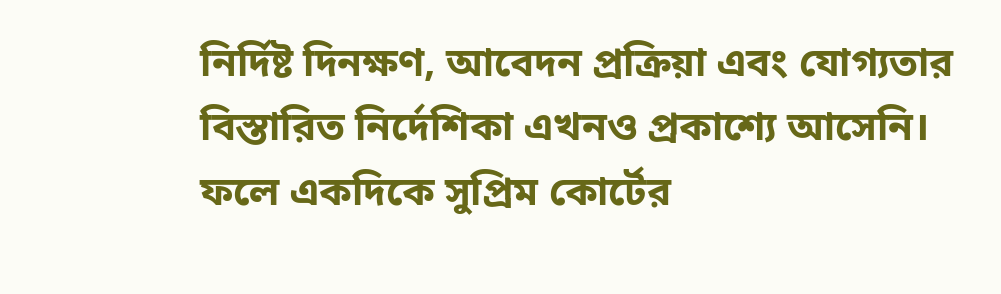নির্দিষ্ট দিনক্ষণ, আবেদন প্রক্রিয়া এবং যোগ্যতার বিস্তারিত নির্দেশিকা এখনও প্রকাশ্যে আসেনি।
ফলে একদিকে সুপ্রিম কোর্টের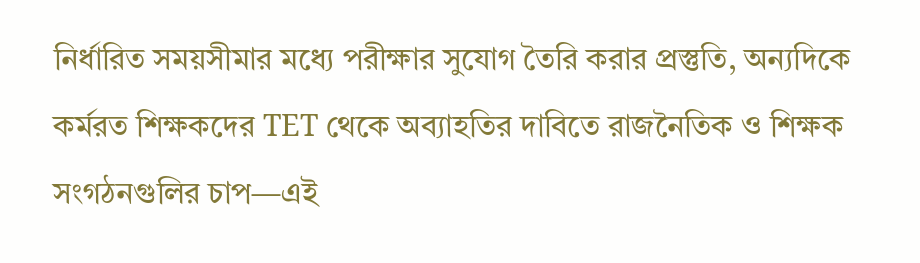নির্ধারিত সময়সীমার মধ্যে পরীক্ষার সুযোগ তৈরি করার প্রস্তুতি, অন্যদিকে কর্মরত শিক্ষকদের TET থেকে অব্যাহতির দাবিতে রাজনৈতিক ও শিক্ষক সংগঠনগুলির চাপ—এই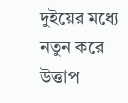দুইয়ের মধ্যে নতুন করে উত্তাপ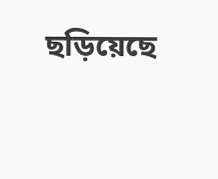ছড়িয়েছে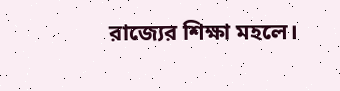রাজ্যের শিক্ষা মহলে।